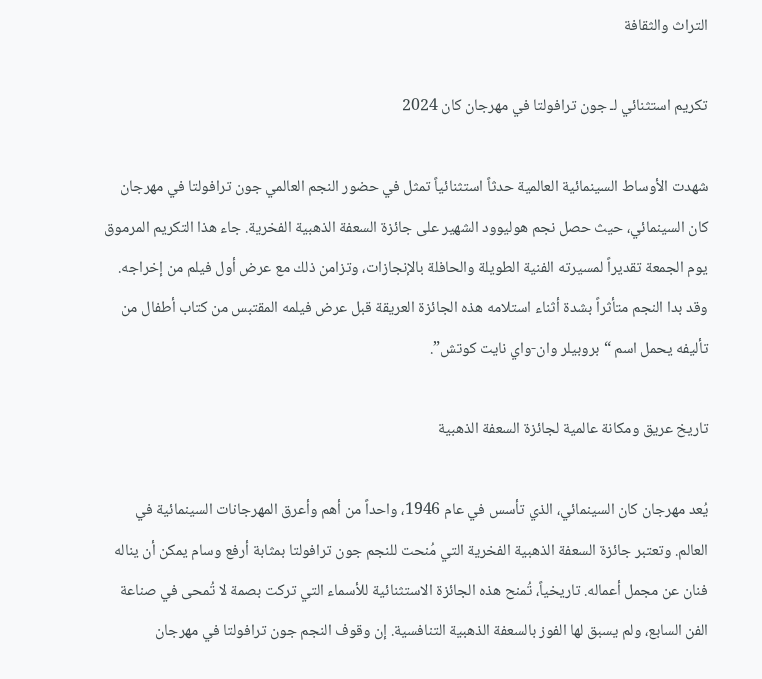التراث والثقافة

تكريم استثنائي لـ جون ترافولتا في مهرجان كان 2024

شهدت الأوساط السينمائية العالمية حدثاً استثنائياً تمثل في حضور النجم العالمي جون ترافولتا في مهرجان كان السينمائي، حيث حصل نجم هوليوود الشهير على جائزة السعفة الذهبية الفخرية. جاء هذا التكريم المرموق يوم الجمعة تقديراً لمسيرته الفنية الطويلة والحافلة بالإنجازات، وتزامن ذلك مع عرض أول فيلم من إخراجه. وقد بدا النجم متأثراً بشدة أثناء استلامه هذه الجائزة العريقة قبل عرض فيلمه المقتبس من كتاب أطفال من تأليفه يحمل اسم “بروبيلر وان-واي نايت كوتش”.

تاريخ عريق ومكانة عالمية لجائزة السعفة الذهبية

يُعد مهرجان كان السينمائي، الذي تأسس في عام 1946، واحداً من أهم وأعرق المهرجانات السينمائية في العالم. وتعتبر جائزة السعفة الذهبية الفخرية التي مُنحت للنجم جون ترافولتا بمثابة أرفع وسام يمكن أن يناله فنان عن مجمل أعماله. تاريخياً، تُمنح هذه الجائزة الاستثنائية للأسماء التي تركت بصمة لا تُمحى في صناعة الفن السابع، ولم يسبق لها الفوز بالسعفة الذهبية التنافسية. إن وقوف النجم جون ترافولتا في مهرجان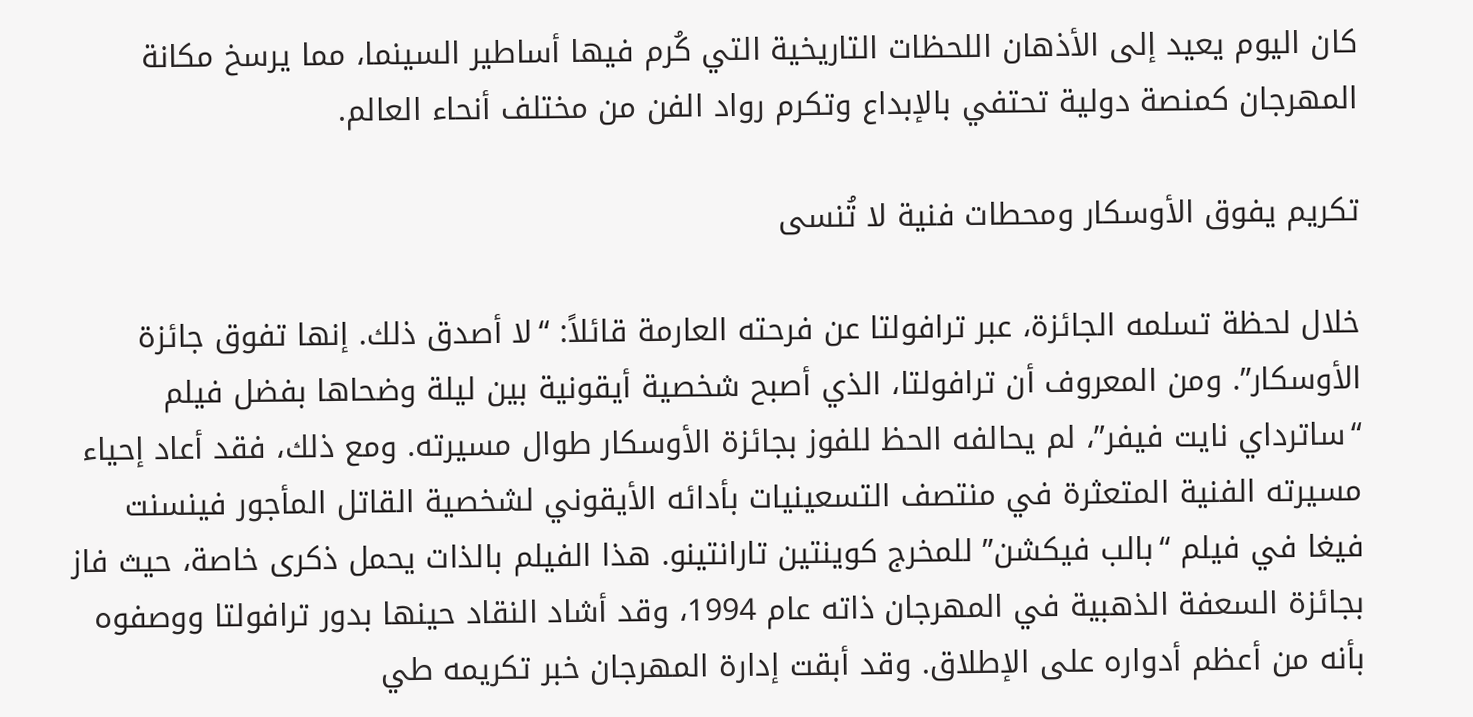كان اليوم يعيد إلى الأذهان اللحظات التاريخية التي كُرم فيها أساطير السينما، مما يرسخ مكانة المهرجان كمنصة دولية تحتفي بالإبداع وتكرم رواد الفن من مختلف أنحاء العالم.

تكريم يفوق الأوسكار ومحطات فنية لا تُنسى

خلال لحظة تسلمه الجائزة، عبر ترافولتا عن فرحته العارمة قائلاً: “لا أصدق ذلك. إنها تفوق جائزة الأوسكار”. ومن المعروف أن ترافولتا، الذي أصبح شخصية أيقونية بين ليلة وضحاها بفضل فيلم “ساترداي نايت فيفر”، لم يحالفه الحظ للفوز بجائزة الأوسكار طوال مسيرته. ومع ذلك، فقد أعاد إحياء مسيرته الفنية المتعثرة في منتصف التسعينيات بأدائه الأيقوني لشخصية القاتل المأجور فينسنت فيغا في فيلم “بالب فيكشن” للمخرج كوينتين تارانتينو. هذا الفيلم بالذات يحمل ذكرى خاصة، حيث فاز بجائزة السعفة الذهبية في المهرجان ذاته عام 1994، وقد أشاد النقاد حينها بدور ترافولتا ووصفوه بأنه من أعظم أدواره على الإطلاق. وقد أبقت إدارة المهرجان خبر تكريمه طي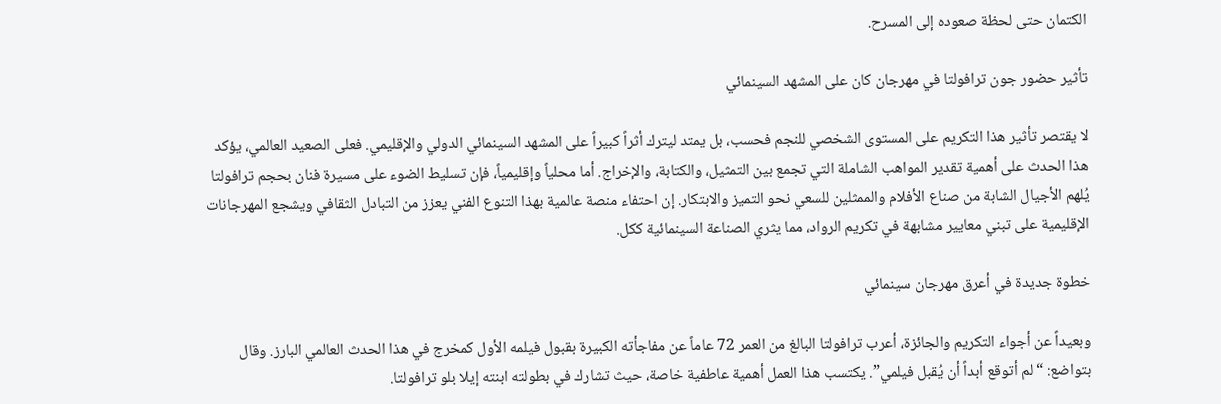الكتمان حتى لحظة صعوده إلى المسرح.

تأثير حضور جون ترافولتا في مهرجان كان على المشهد السينمائي

لا يقتصر تأثير هذا التكريم على المستوى الشخصي للنجم فحسب، بل يمتد ليترك أثراً كبيراً على المشهد السينمائي الدولي والإقليمي. فعلى الصعيد العالمي، يؤكد هذا الحدث على أهمية تقدير المواهب الشاملة التي تجمع بين التمثيل، والكتابة، والإخراج. أما محلياً وإقليمياً، فإن تسليط الضوء على مسيرة فنان بحجم ترافولتا يُلهم الأجيال الشابة من صناع الأفلام والممثلين للسعي نحو التميز والابتكار. إن احتفاء منصة عالمية بهذا التنوع الفني يعزز من التبادل الثقافي ويشجع المهرجانات الإقليمية على تبني معايير مشابهة في تكريم الرواد، مما يثري الصناعة السينمائية ككل.

خطوة جديدة في أعرق مهرجان سينمائي

وبعيداً عن أجواء التكريم والجائزة، أعرب ترافولتا البالغ من العمر 72 عاماً عن مفاجأته الكبيرة بقبول فيلمه الأول كمخرج في هذا الحدث العالمي البارز. وقال بتواضع: “لم أتوقع أبداً أن يُقبل فيلمي”. يكتسب هذا العمل أهمية عاطفية خاصة، حيث تشارك في بطولته ابنته إيلا بلو ترافولتا.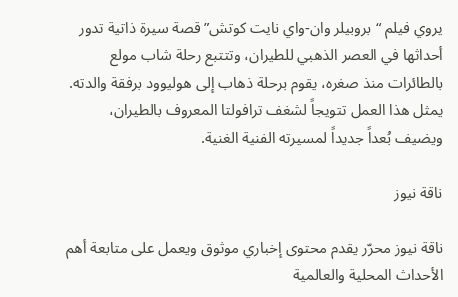يروي فيلم “بروبيلر وان-واي نايت كوتش” قصة سيرة ذاتية تدور أحداثها في العصر الذهبي للطيران، وتتتبع رحلة شاب مولع بالطائرات منذ صغره، يقوم برحلة ذهاب إلى هوليوود برفقة والدته. يمثل هذا العمل تتويجاً لشغف ترافولتا المعروف بالطيران، ويضيف بُعداً جديداً لمسيرته الفنية الغنية.

ناقة نيوز

ناقة نيوز محرّر يقدم محتوى إخباري موثوق ويعمل على متابعة أهم الأحداث المحلية والعالمية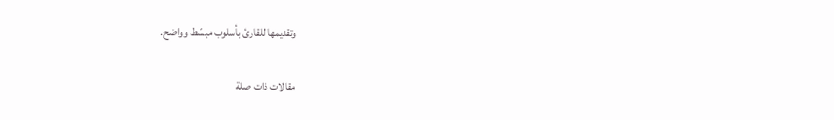وتقديمها للقارئ بأسلوب مبسّط وواضح.

مقالات ذات صلة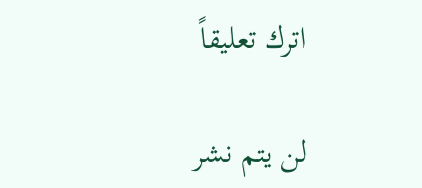اترك تعليقاً

لن يتم نشر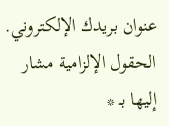عنوان بريدك الإلكتروني. الحقول الإلزامية مشار إليها بـ *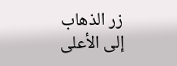زر الذهاب إلى الأعلى